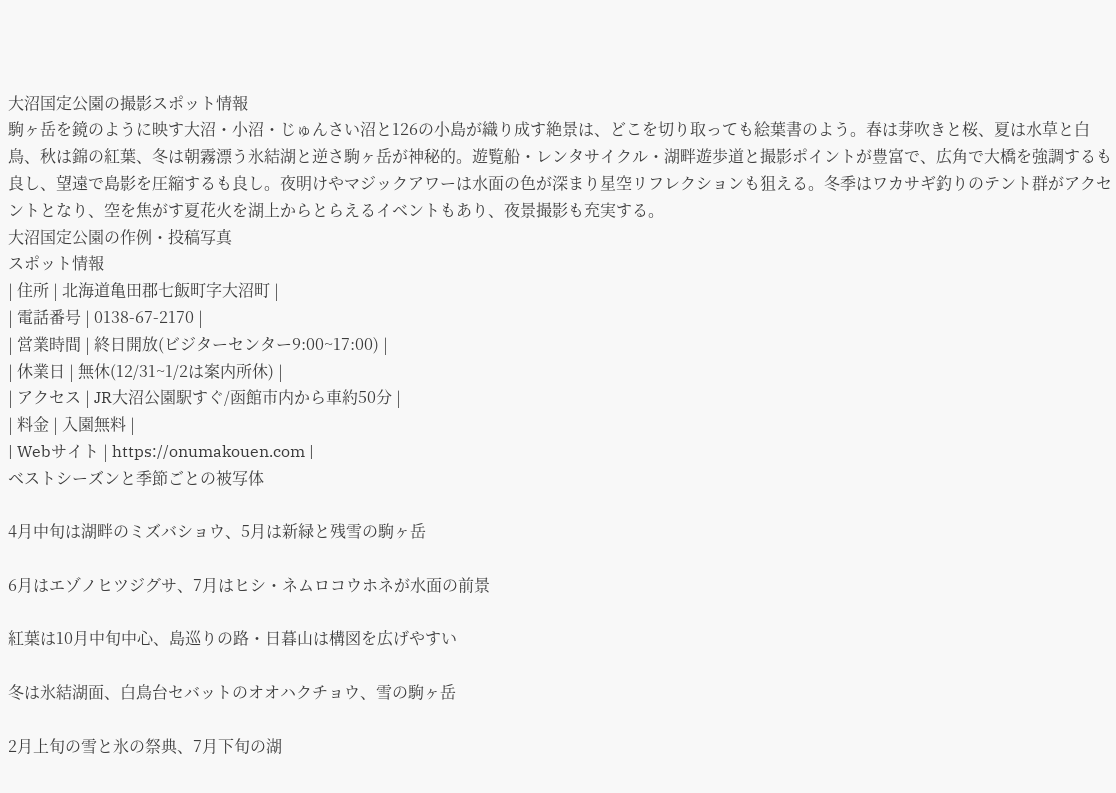大沼国定公園の撮影スポット情報
駒ヶ岳を鏡のように映す大沼・小沼・じゅんさい沼と126の小島が織り成す絶景は、どこを切り取っても絵葉書のよう。春は芽吹きと桜、夏は水草と白鳥、秋は錦の紅葉、冬は朝霧漂う氷結湖と逆さ駒ヶ岳が神秘的。遊覧船・レンタサイクル・湖畔遊歩道と撮影ポイントが豊富で、広角で大橋を強調するも良し、望遠で島影を圧縮するも良し。夜明けやマジックアワーは水面の色が深まり星空リフレクションも狙える。冬季はワカサギ釣りのテント群がアクセントとなり、空を焦がす夏花火を湖上からとらえるイベントもあり、夜景撮影も充実する。
大沼国定公園の作例・投稿写真
スポット情報
| 住所 | 北海道亀田郡七飯町字大沼町 |
| 電話番号 | 0138-67-2170 |
| 営業時間 | 終日開放(ビジターセンター9:00~17:00) |
| 休業日 | 無休(12/31~1/2は案内所休) |
| アクセス | JR大沼公園駅すぐ/函館市内から車約50分 |
| 料金 | 入園無料 |
| Webサイト | https://onumakouen.com |
ベストシーズンと季節ごとの被写体

4月中旬は湖畔のミズバショウ、5月は新緑と残雪の駒ヶ岳

6月はエゾノヒツジグサ、7月はヒシ・ネムロコウホネが水面の前景

紅葉は10月中旬中心、島巡りの路・日暮山は構図を広げやすい

冬は氷結湖面、白鳥台セバットのオオハクチョウ、雪の駒ヶ岳

2月上旬の雪と氷の祭典、7月下旬の湖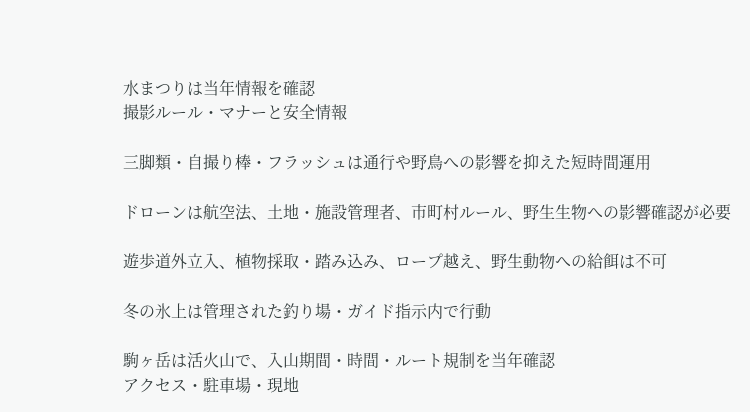水まつりは当年情報を確認
撮影ルール・マナーと安全情報

三脚類・自撮り棒・フラッシュは通行や野鳥への影響を抑えた短時間運用

ドローンは航空法、土地・施設管理者、市町村ルール、野生生物への影響確認が必要

遊歩道外立入、植物採取・踏み込み、ロープ越え、野生動物への給餌は不可

冬の氷上は管理された釣り場・ガイド指示内で行動

駒ヶ岳は活火山で、入山期間・時間・ルート規制を当年確認
アクセス・駐車場・現地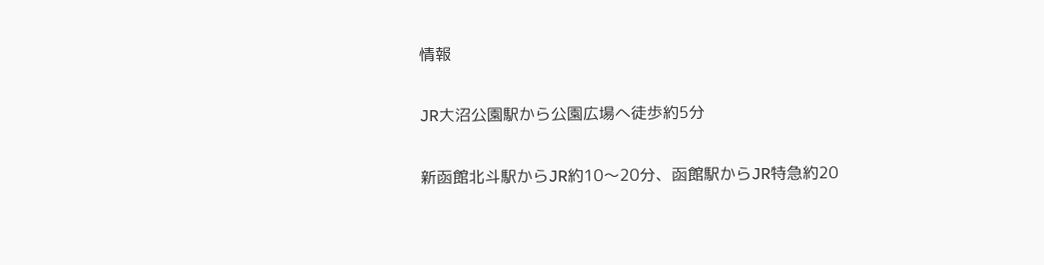情報

JR大沼公園駅から公園広場へ徒歩約5分

新函館北斗駅からJR約10〜20分、函館駅からJR特急約20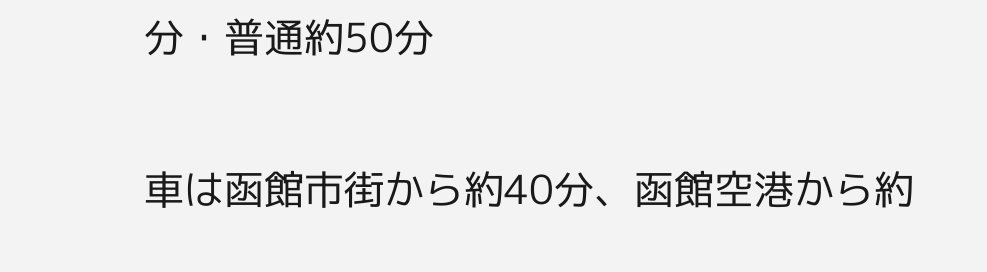分・普通約50分

車は函館市街から約40分、函館空港から約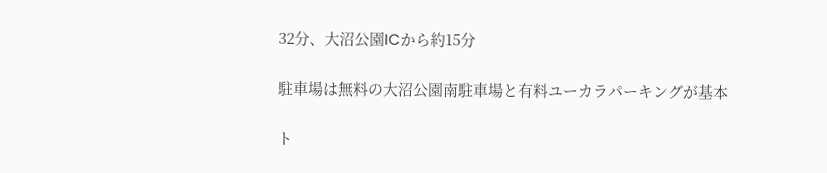32分、大沼公園ICから約15分

駐車場は無料の大沼公園南駐車場と有料ユーカラパーキングが基本

ト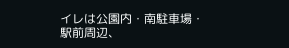イレは公園内・南駐車場・駅前周辺、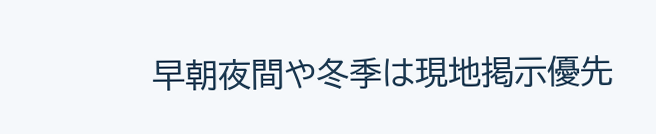早朝夜間や冬季は現地掲示優先